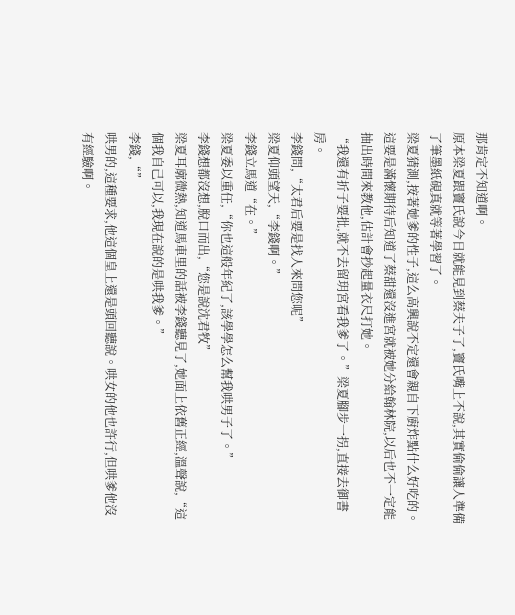那肯定不知道啊。
原本梁夏跟竇氏說今日就能見到蔡夫子了,竇氏嘴上不說,其實偷偷讓人準備了筆墨紙硯真就等著學習了。
梁夏猜測,按著她爹的性子,這么高興說不定還會親自下廚炸點什么好吃的。
這要是滿懷期待后知道了蔡甜還沒進宮就被她分給翰林院,以后也不一定能抽出時間來教他,估計會抄起量衣尺打她。
“我還有折子要批,就不去留玥宮看我爹了。”梁夏腳步一拐,直接去御書房。
李錢問,“太君后要是找人來問您呢”
梁夏仰頭望天,“李錢啊。”
李錢立馬道“在。”
梁夏委以重任,“你也這般年紀了,該學學怎么幫我哄男子了。”
李錢想都沒想,脫口而出,“您是說沈君牧”
梁夏耳廓微熱,知道馬車里的話被李錢聽見了,她面上依舊正經,溫聲說,“這個我自己可以,我現在說的是哄我爹。”
李錢,“”
哄男的,這種要求,他這個皇上還是頭回聽說。哄女的他也許行,但哄爹他沒有經驗啊。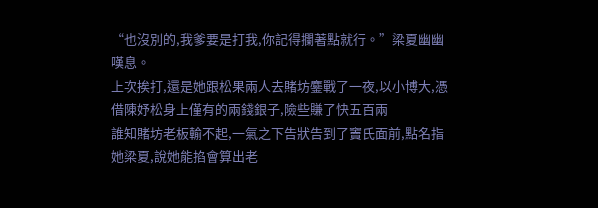“也沒別的,我爹要是打我,你記得攔著點就行。”梁夏幽幽嘆息。
上次挨打,還是她跟松果兩人去賭坊鏖戰了一夜,以小博大,憑借陳妤松身上僅有的兩錢銀子,險些賺了快五百兩
誰知賭坊老板輸不起,一氣之下告狀告到了竇氏面前,點名指她梁夏,說她能掐會算出老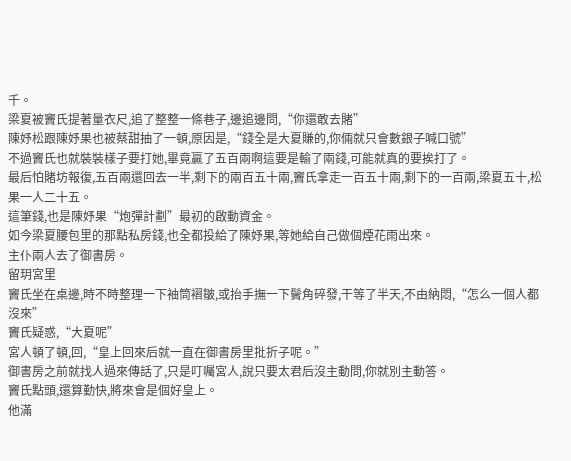千。
梁夏被竇氏提著量衣尺,追了整整一條巷子,邊追邊問,“你還敢去賭”
陳妤松跟陳妤果也被蔡甜抽了一頓,原因是,“錢全是大夏賺的,你倆就只會數銀子喊口號”
不過竇氏也就裝裝樣子要打她,畢竟贏了五百兩啊這要是輸了兩錢,可能就真的要挨打了。
最后怕賭坊報復,五百兩還回去一半,剩下的兩百五十兩,竇氏拿走一百五十兩,剩下的一百兩,梁夏五十,松果一人二十五。
這筆錢,也是陳妤果“炮彈計劃”最初的啟動資金。
如今梁夏腰包里的那點私房錢,也全都投給了陳妤果,等她給自己做個煙花雨出來。
主仆兩人去了御書房。
留玥宮里
竇氏坐在桌邊,時不時整理一下袖筒褶皺,或抬手撫一下鬢角碎發,干等了半天,不由納悶,“怎么一個人都沒來”
竇氏疑惑,“大夏呢”
宮人頓了頓,回,“皇上回來后就一直在御書房里批折子呢。”
御書房之前就找人過來傳話了,只是叮囑宮人,說只要太君后沒主動問,你就別主動答。
竇氏點頭,還算勤快,將來會是個好皇上。
他滿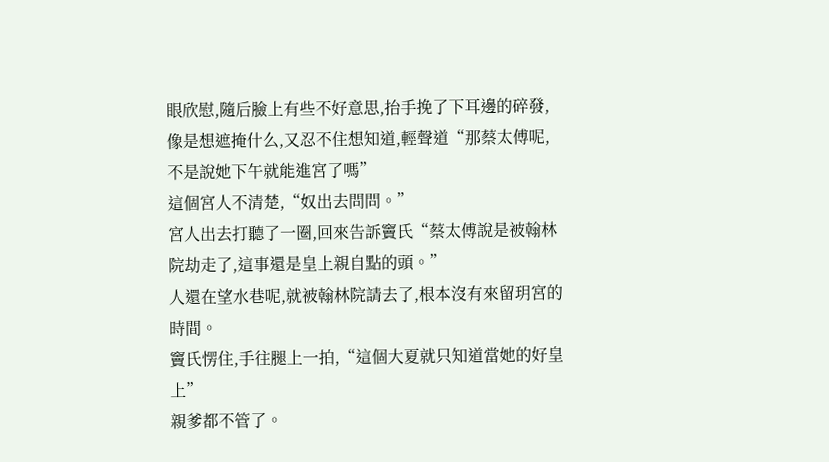眼欣慰,隨后臉上有些不好意思,抬手挽了下耳邊的碎發,像是想遮掩什么,又忍不住想知道,輕聲道“那蔡太傅呢,不是說她下午就能進宮了嗎”
這個宮人不清楚,“奴出去問問。”
宮人出去打聽了一圈,回來告訴竇氏“蔡太傅說是被翰林院劫走了,這事還是皇上親自點的頭。”
人還在望水巷呢,就被翰林院請去了,根本沒有來留玥宮的時間。
竇氏愣住,手往腿上一拍,“這個大夏就只知道當她的好皇上”
親爹都不管了。